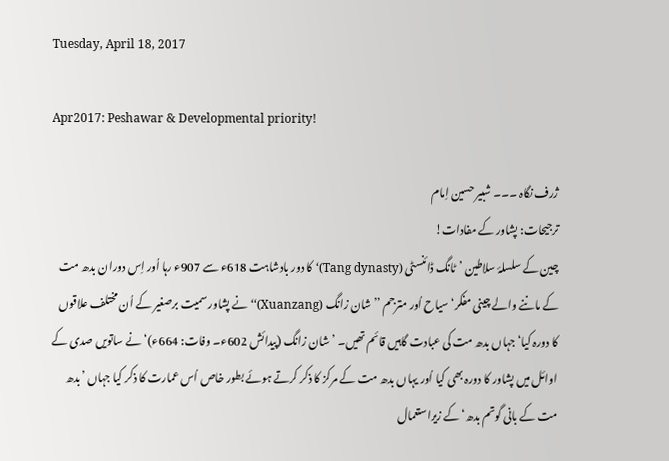Tuesday, April 18, 2017

Apr2017: Peshawar & Developmental priority!

ژرف نگاہ ۔۔۔ شبیر حسین اِمام
ترجیحات: پشاور کے مفادات!
چین کے سلسلۂ سلاطین ’ٹانگ ڈائنسٹی (Tang dynasty)‘ کا دور بادشاہت 618ء سے 907ء رہا اُور اِس دوران بدھ مت کے ماننے والے چینی مفکر‘ سیاح اُور مترجم ’’شان زانگ (Xuanzang)‘‘ نے پشاور سمیت برصغیر کے اُن مختلف علاقوں کا دورہ کیا‘ جہاں بدھ مت کی عبادت گاہیں قائم تھیں۔ ’شان زانگ (پیدائش 602ء۔ وفات: 664ء)‘ نے ساتویں صدی کے اوائل میں پشاور کا دورہ بھی کیا اُور یہاں بدھ مت کے مرکز کا ذکر کرتے ہوئے بطور خاص اُس عمارت کا ذکر کیا جہاں ’بدھ مت کے بانی گوتم بدھ‘ کے زیراستعمال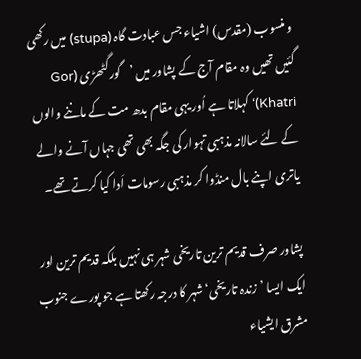و منسوب (مقدس) اشیاء جس عبادت گاہ (stupa) میں رکھی گئیں تھیں وہ مقام آج کے پشاور میں ’گورگٹھڑی (Gor Khatri)‘ کہلاتا ہے اُور یہی مقام بدھ مت کے ماننے والوں کے لئے سالانہ مذہبی تہوار کی جگہ بھی تھی جہاں آنے والے یاتری اپنے بال منڈوا کر مذہبی رسومات اَدا کیا کرتے تھے۔

پشاور صرف قدیم ترین تاریخی شہر ہی نہیں بلکہ قدیم ترین اور ایک ایسا ’زندہ تاریخی‘ شہر کا درجہ رکھتا ہے جو پورے جنوب مشرق ایشیاء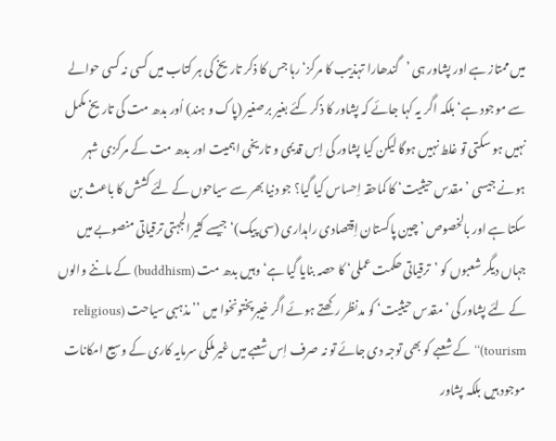میں ممتاز ہے اور پشاور ہی ’گندھارا تہذیب کا مرکز‘ رہا جس کا ذکر تاریخ کی ہر کتاب میں کسی نہ کسی حوالے سے موجود ہے‘ بلکہ اگر یہ کہا جائے کہ پشاور کا ذکر کئے بغیر برصغیر (پاک و ہند) اُور بدھ مت کی تاریخ مکمل نہیں ہو سکتی تو غلط نہیں ہوگا لیکن کیا پشاور کی اِس قدیمی و تاریخی اہمیت اور بدھ مت کے مرکزی شہر ہونے جیسی ’مقدس حیثیت‘ کا کماحقہ اِحساس کیا گیا؟ جو دنیا بھر سے سیاحوں کے لئے کشش کا باعث بن سکتا ہے اور بالخصوص ’چین پاکستان اِقتصادی راہداری (سی پیک)‘ جیسے کثیرالجہتی ترقیاتی منصوبے میں جہاں دیگر شعبوں کو ’ترقیاتی حکمت عملی‘ کا حصہ بنایا گیا ہے‘ وہیں بدھ مت (buddhism) کے ماننے والوں کے لئے پشاور کی ’مقدس حیثیت‘ کو مدنظر رکھتے ہوئے اگر خیبرپختونخوا میں ’’مذہبی سیاحت (religious tourism)‘‘ کے شعبے کو بھی توجہ دی جائے تو نہ صرف اِس شعبے میں غیرملکی سرمایہ کاری کے وسیع امکانات موجود ہیں بلکہ پشاور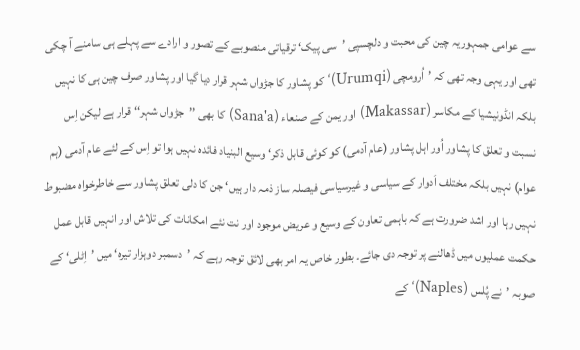سے عوامی جمہوریہ چین کی محبت و دلچسپی ’سی پیک‘ ترقیاتی منصوبے کے تصور و ارادے سے پہلے ہی سامنے آ چکی تھی اور یہی وجہ تھی کہ ’اُرومچی (Urumqi)‘ کو پشاور کا جڑواں شہر قرار دیا گیا اور پشاور صرف چین ہی کا نہیں بلکہ انڈونیشیا کے مکاسر (Makassar) اور یمن کے صنعاء (Sana'a) کا بھی ’’جڑواں شہر‘‘ قرار ہے لیکن اِس نسبت و تعلق کا پشاور اُور اہل پشاور (عام آدمی) کو کوئی قابل ذکر‘ وسیع البنیاد فائدہ نہیں ہوا تو اِس کے لئے عام آدمی (ہم عوام) نہیں بلکہ مختلف اَدوار کے سیاسی و غیرسیاسی فیصلہ ساز ذمہ دار ہیں‘ جن کا دلی تعلق پشاور سے خاطرخواہ مضبوط نہیں رہا اور اشد ضرورت ہے کہ باہمی تعاون کے وسیع و عریض موجود اور نت نئے امکانات کی تلاش اور انہیں قابل عمل حکمت عملیوں میں ڈھالنے پر توجہ دی جائے۔ بطور خاص یہ امر بھی لائق توجہ رہے کہ ’دسمبر دوہزار تیرہ‘ میں ’اِٹلی‘ کے صوبہ ’نے پُلس (Naples)‘ کے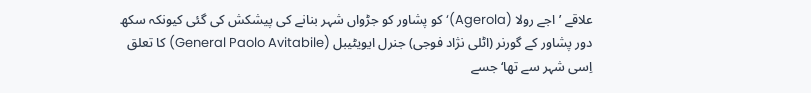علاقے ’اجے رولا (Agerola)‘ کو پشاور کو جڑواں شہر بنانے کی پیشکش کی گئی کیونکہ سکھ دور پشاور کے گورنر (اٹلی نژاد فوجی) جنرل ایویٹیبل (General Paolo Avitabile) کا تعلق اِسی شہر سے تھا‘ جسے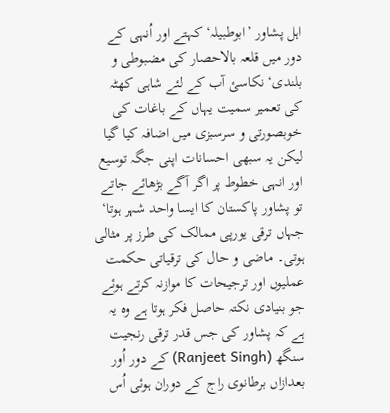اہل پشاور ’ابوطبیلہ‘ کہتے اور اُنہی کے دور میں قلعہ بالاحصار کی مضبوطی و بلندی‘ نکاسئ آب کے لئے شاہی کھٹہ کی تعمیر سمیت یہاں کے باغات کی خوبصورتی و سرسبزی میں اضافہ کیا گیا لیکن یہ سبھی احسانات اپنی جگہ توسیع اور انہی خطوط پر اگر آگے بڑھائے جاتے تو پشاور پاکستان کا ایسا واحد شہر ہوتا‘ جہاں ترقی یورپی ممالک کی طرز پر مثالی ہوتی۔ ماضی و حال کی ترقیاتی حکمت عملیوں اور ترجیحات کا موازنہ کرتے ہوئے جو بنیادی نکتہ حاصل فکر ہوتا ہے وہ یہ ہے کہ پشاور کی جس قدر ترقی رنجیت سنگھ (Ranjeet Singh) کے دور اُور بعدازاں برطانوی راج کے دوران ہوئی اُس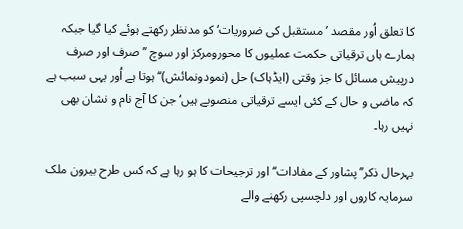کا تعلق اُور مقصد ’مستقبل کی ضروریات‘ کو مدنظر رکھتے ہوئے کیا گیا جبکہ ہمارے ہاں ترقیاتی حکمت عملیوں کا محورومرکز اور سوچ ’’صرف اور صرف درپیش مسائل کا جز وقتی (ایڈہاک) حل (نمودونمائش)‘‘ ہوتا ہے اُور یہی سبب ہے کہ ماضی و حال کے کئی ایسے ترقیاتی منصوبے ہیں‘ جن کا آج نام و نشان بھی نہیں رہا۔

بہرحال ذکر’’پشاور کے مفادات‘‘ اور ترجیحات کا ہو رہا ہے کہ کس طرح بیرون ملک سرمایہ کاروں اور دلچسپی رکھنے والے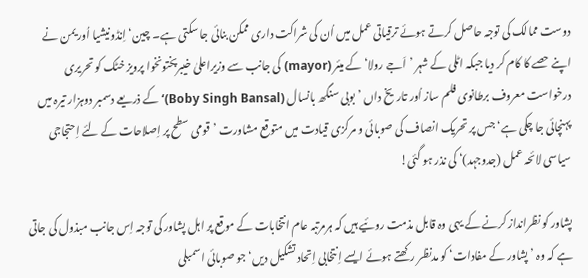دوست ممالک کی توجہ حاصل کرتے ہوئے ترقیاتی عمل میں اُن کی شراکت داری ممکن بنائی جا سکتی ہے۔ چین‘ اِنڈونیشیا اُور یمن نے اپنے حصے کا کام کر دیا جبکہ اٹلی کے شہر ’اَجے رولا‘ کے میئر (mayor) کی جانب سے وزیراعلیٰ خیبرپختونخوا پرویز خٹک کو تحریری درخواست معروف برطانوی فلم ساز اُور تاریخ داں ’بوبی سنگھ بانسال (Boby Singh Bansal)‘ کے ذریعے دسمبر دوہزار تیرہ میں پہنچائی جا چکی ہے‘ جس پر تحریک انصاف کی صوبائی و مرکزی قیادت میں متوقع مشاورت ’قومی سطح پر اِصلاحات کے لئے اِحتجاجی سیاسی لائحہ عمل (جدوجہد)‘ کی نذر ہو گئی!

پشاور کو نظرانداز کرنے کے یہی وہ قابل مذمت روئیے ہیں کہ ہرمرتبہ عام انتخابات کے موقع پر اہل پشاور کی توجہ اِس جانب مبذول کی جاتی ہے کہ وہ ’پشاور کے مفادات‘ کو مدنظر رکھتے ہوئے ایسے اِنتخابی اِتحاد تشکیل دیں‘ جو صوبائی اسمبلی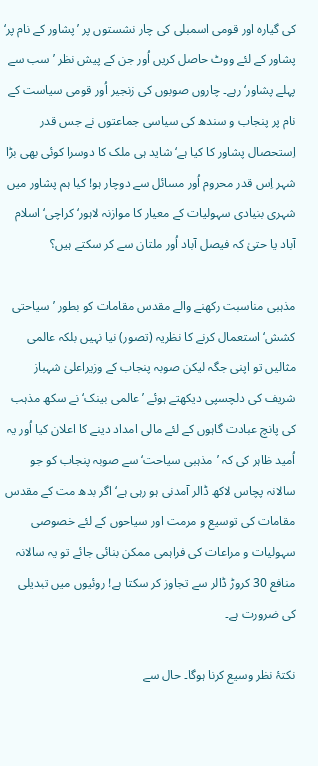کی گیارہ اور قومی اسمبلی کی چار نشستوں پر ’پشاور کے نام پر‘ پشاور کے لئے ووٹ حاصل کریں اُور جن کے پیش نظر ’سب سے پہلے پشاور‘ رہے۔ چاروں صوبوں کی زنجیر اُور قومی سیاست کے نام پر پنجاب و سندھ کی سیاسی جماعتوں نے جس قدر اِستحصال پشاور کا کیا ہے‘ شاید ہی ملک کا دوسرا کوئی بھی بڑا شہر اِس قدر محروم اُور مسائل سے دوچار ہو! کیا ہم پشاور میں شہری بنیادی سہولیات کے معیار کا موازنہ لاہور‘ کراچی‘ اسلام آباد یا حتیٰ کہ فیصل آباد اُور ملتان سے کر سکتے ہیں؟

مذہبی مناسبت رکھنے والے مقدس مقامات کو بطور ’سیاحتی کشش‘ استعمال کرنے کا نظریہ (تصور) نیا نہیں بلکہ عالمی مثالیں تو اپنی جگہ لیکن صوبہ پنجاب کے وزیراعلیٰ شہباز شریف کی دلچسپی دیکھتے ہوئے ’عالمی بینک‘ نے سکھ مذہب کی پانچ عبادت گاہوں کے لئے مالی امداد دینے کا اعلان کیا اُور یہ اُمید ظاہر کی کہ ’مذہبی سیاحت‘ سے صوبہ پنجاب کو جو سالانہ پچاس لاکھ ڈالر آمدنی ہو رہی ہے‘ اگر بدھ مت کے مقدس مقامات کی توسیع و مرمت اور سیاحوں کے لئے خصوصی سہولیات و مراعات کی فراہمی ممکن بنائی جائے تو یہ سالانہ منافع 30 کروڑ ڈالر سے تجاوز کر سکتا ہے! روئیوں میں تبدیلی کی ضرورت ہے۔

نکتۂ نظر وسیع کرنا ہوگا۔ حال سے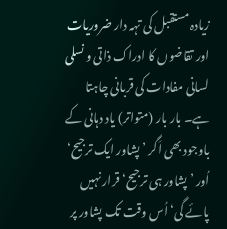زیادہ مستقبل کی تہہ دار ضروریات اور تقاضوں کا ادراک ذاتی و نسلی لسانی مفادات کی قربانی چاہتا ہے۔ بار بار (متواتر) یاد دہانی کے باوجود بھی اَگر ’پشاور ایک ترجیح‘ اُور ’پشاور ہی ترجیح‘ قرار نہیں پائے گی‘ اُس وقت تک پشاور پر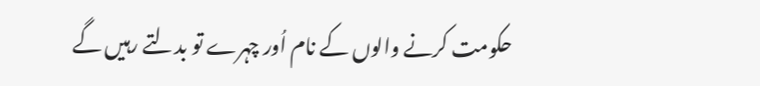حکومت کرنے والوں کے نام اُور چہرے تو بدلتے رہیں گے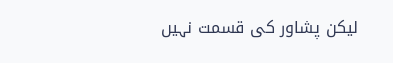لیکن پشاور کی قسمت نہیں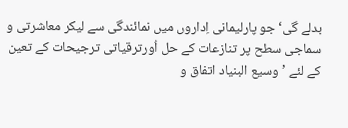بدلے گی‘ جو پارلیمانی اِداروں میں نمائندگی سے لیکر معاشرتی و سماجی سطح پر تنازعات کے حل اُورترقیاتی ترجیحات کے تعین کے لئے ’وسیع البنیاد اتفاق و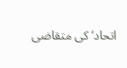اتحاد‘ کی متقاضی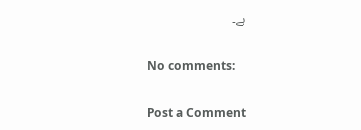ہے۔

No comments:

Post a Comment